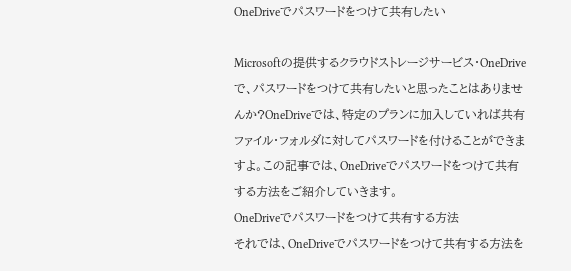OneDriveでパスワードをつけて共有したい

Microsoftの提供するクラウドストレージサービス・OneDriveで、パスワードをつけて共有したいと思ったことはありませんか?OneDriveでは、特定のプランに加入していれば共有ファイル・フォルダに対してパスワードを付けることができますよ。この記事では、OneDriveでパスワードをつけて共有する方法をご紹介していきます。
OneDriveでパスワードをつけて共有する方法
それでは、OneDriveでパスワードをつけて共有する方法を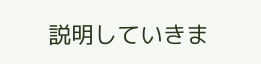説明していきま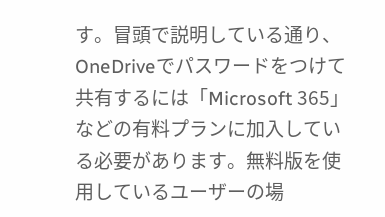す。冒頭で説明している通り、OneDriveでパスワードをつけて共有するには「Microsoft 365」などの有料プランに加入している必要があります。無料版を使用しているユーザーの場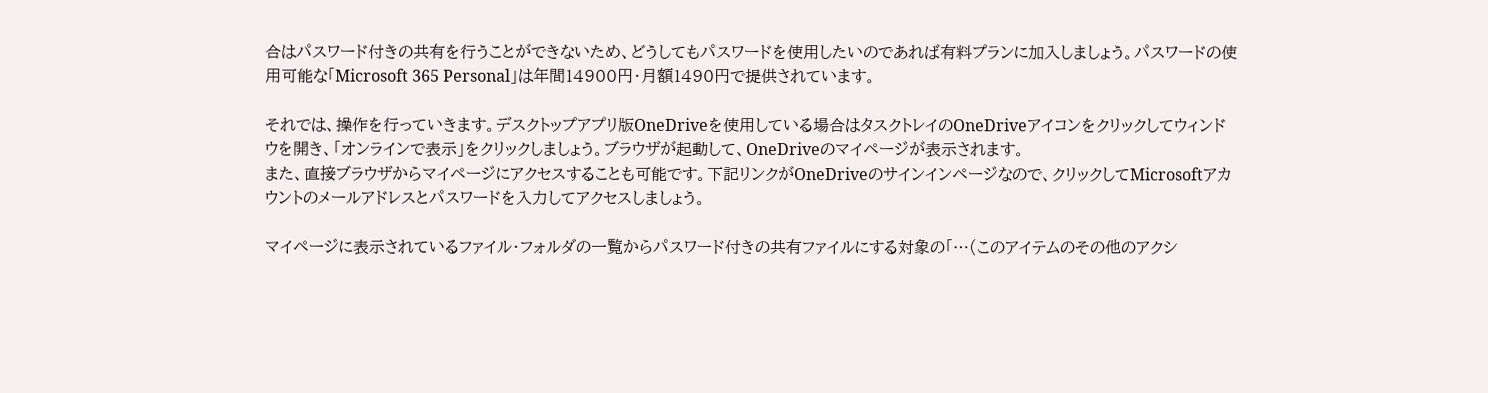合はパスワード付きの共有を行うことができないため、どうしてもパスワードを使用したいのであれば有料プランに加入しましょう。パスワードの使用可能な「Microsoft 365 Personal」は年間14900円・月額1490円で提供されています。

それでは、操作を行っていきます。デスクトップアプリ版OneDriveを使用している場合はタスクトレイのOneDriveアイコンをクリックしてウィンドウを開き、「オンラインで表示」をクリックしましょう。ブラウザが起動して、OneDriveのマイページが表示されます。
また、直接ブラウザからマイページにアクセスすることも可能です。下記リンクがOneDriveのサインインページなので、クリックしてMicrosoftアカウントのメールアドレスとパスワードを入力してアクセスしましょう。

マイページに表示されているファイル・フォルダの一覧からパスワード付きの共有ファイルにする対象の「…(このアイテムのその他のアクシ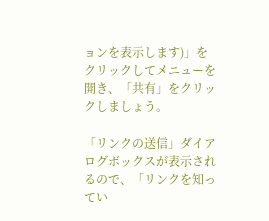ョンを表示します)」をクリックしてメニューを開き、「共有」をクリックしましょう。

「リンクの送信」ダイアログボックスが表示されるので、「リンクを知ってい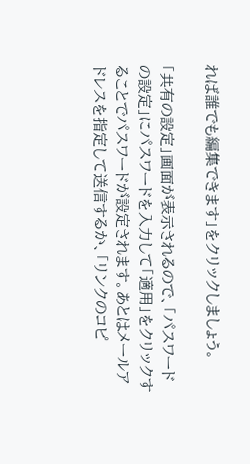れば誰でも編集できます」をクリックしましょう。

「共有の設定」画面が表示されるので、「パスワードの設定」にパスワードを入力して「適用」をクリックすることでパスワードが設定されます。あとはメールアドレスを指定して送信するか、「リンクのコピ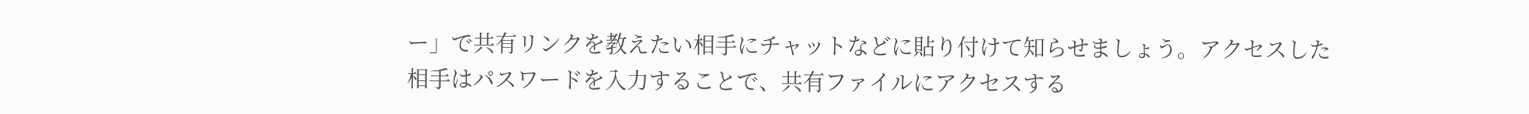ー」で共有リンクを教えたい相手にチャットなどに貼り付けて知らせましょう。アクセスした相手はパスワードを入力することで、共有ファイルにアクセスする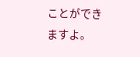ことができますよ。